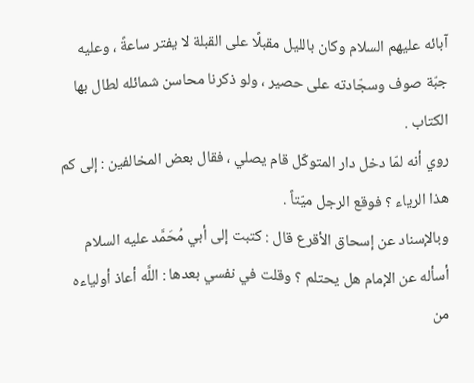آبائه عليهم السلام وكان بالليل مقبلًا على القبلة لا يفتر ساعةً ، وعليه جبّة صوف وسجّادته على حصير ، ولو ذكرنا محاسن شمائله لطال بها الكتاب .
روي أنه لمّا دخل دار المتوكّل قام يصلي ، فقال بعض المخالفين : إلى كم هذا الرياء ؟ فوقع الرجل ميّتاً .
وبالإسناد عن إسحاق الأقرع قال : كتبت إلى أبي مُحَمَّد عليه السلام أسأله عن الإمام هل يحتلم ؟ وقلت في نفسي بعدها : اللَّه أعاذ أولياءه من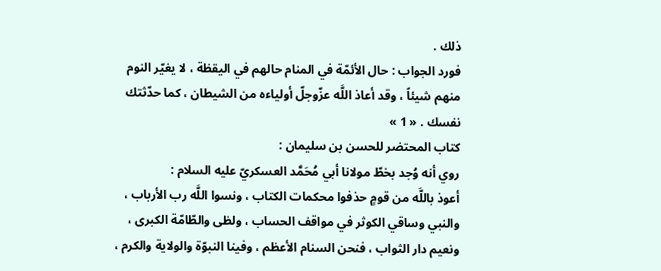ذلك .
فورد الجواب : حال الأئمّة في المنام حالهم في اليقظة ، لا يغيّر النوم منهم شيئاً ، وقد أعاذ اللَّه عزّوجلّ أولياءه من الشيطان ، كما حدّثتك نفسك . « 1 »
كتاب المحتضر للحسن بن سليمان :
روي أنه وُجد بخطّ مولانا أبي مُحَمَّد العسكريّ عليه السلام :
أعوذ باللَّه من قومٍ حذفوا محكمات الكتاب ، ونسوا اللَّه رب الأرباب ، والنبي وساقي الكوثر في مواقف الحساب ، ولظى والطّامّة الكبرى ، ونعيم دار الثواب ، فنحن السنام الأعظم ، وفينا النبوّة والولاية والكرم ،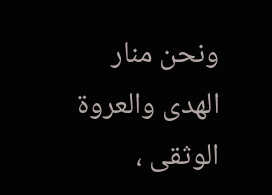ونحن منار الهدى والعروة الوثقى ،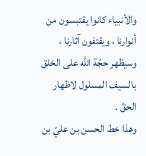والأنبياء كانوا يقتبسون من أنوارنا ، ويقتفون آثارنا ، وسيظهر حجّة اللَّه على الخلق بالسيف المسلول لاظهار الحقّ .
وهذا خط الحسن بن عليّ بن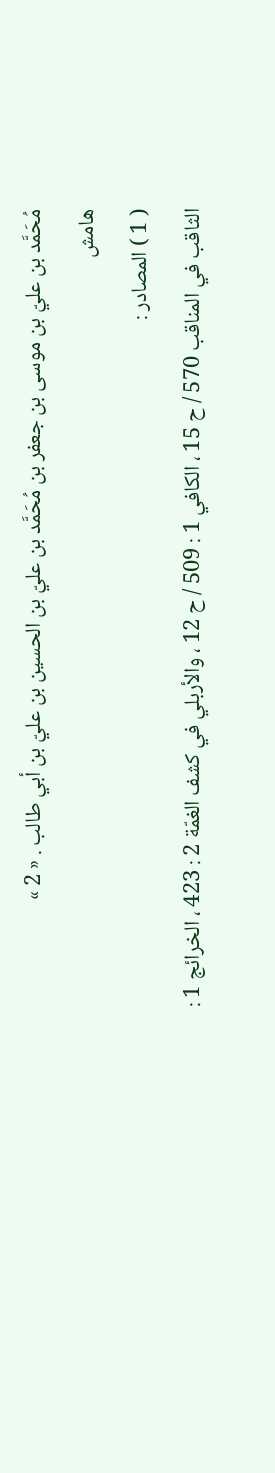مُحَمَّد بن عليّ بن موسى بن جعفر بن مُحَمَّد بن عليّ بن الحسين بن عليّ بن أبي طالب . « 2 »
هامش
( 1 ) المصادر :
الثاقب في المناقب 570 / ح 15 ، الكافي 1 : 509 / ح 12 ، والأربلي في كشف الغمّة 2 : 423 ، الخرائج 1 :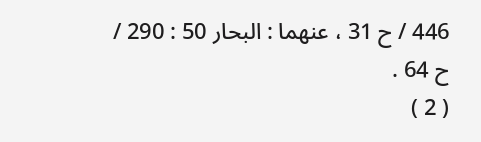446 / ح 31 ، عنهما : البحار 50 : 290 / ح 64 .
( 2 )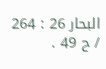البحار 26 : 264 / ح 49 .